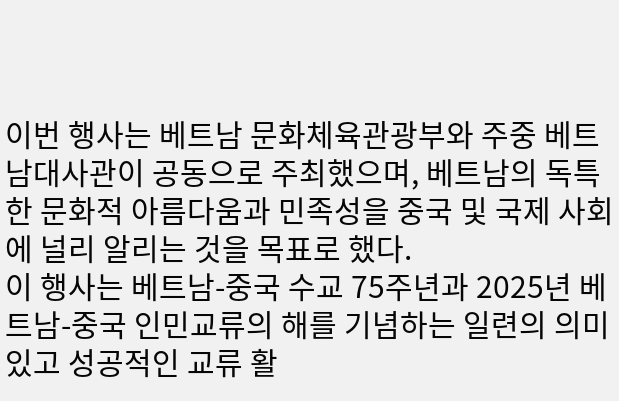이번 행사는 베트남 문화체육관광부와 주중 베트남대사관이 공동으로 주최했으며, 베트남의 독특한 문화적 아름다움과 민족성을 중국 및 국제 사회에 널리 알리는 것을 목표로 했다.
이 행사는 베트남-중국 수교 75주년과 2025년 베트남-중국 인민교류의 해를 기념하는 일련의 의미 있고 성공적인 교류 활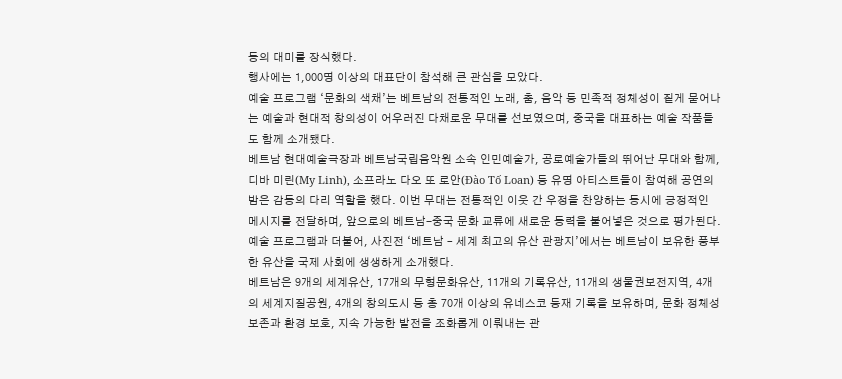동의 대미를 장식했다.
행사에는 1,000명 이상의 대표단이 참석해 큰 관심을 모았다.
예술 프로그램 ‘문화의 색채’는 베트남의 전통적인 노래, 춤, 음악 등 민족적 정체성이 짙게 묻어나는 예술과 현대적 창의성이 어우러진 다채로운 무대를 선보였으며, 중국을 대표하는 예술 작품들도 함께 소개됐다.
베트남 현대예술극장과 베트남국립음악원 소속 인민예술가, 공로예술가들의 뛰어난 무대와 함께, 디바 미린(My Linh), 소프라노 다오 또 로안(Đào Tố Loan) 등 유명 아티스트들이 참여해 공연의 밤은 감동의 다리 역할을 했다. 이번 무대는 전통적인 이웃 간 우정을 찬양하는 동시에 긍정적인 메시지를 전달하며, 앞으로의 베트남-중국 문화 교류에 새로운 동력을 불어넣은 것으로 평가된다.
예술 프로그램과 더불어, 사진전 ‘베트남 – 세계 최고의 유산 관광지’에서는 베트남이 보유한 풍부한 유산을 국제 사회에 생생하게 소개했다.
베트남은 9개의 세계유산, 17개의 무형문화유산, 11개의 기록유산, 11개의 생물권보전지역, 4개의 세계지질공원, 4개의 창의도시 등 총 70개 이상의 유네스코 등재 기록을 보유하며, 문화 정체성 보존과 환경 보호, 지속 가능한 발전을 조화롭게 이뤄내는 관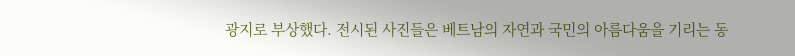광지로 부상했다. 전시된 사진들은 베트남의 자연과 국민의 아름다움을 기리는 동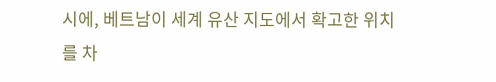시에, 베트남이 세계 유산 지도에서 확고한 위치를 차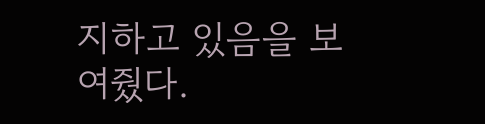지하고 있음을 보여줬다.